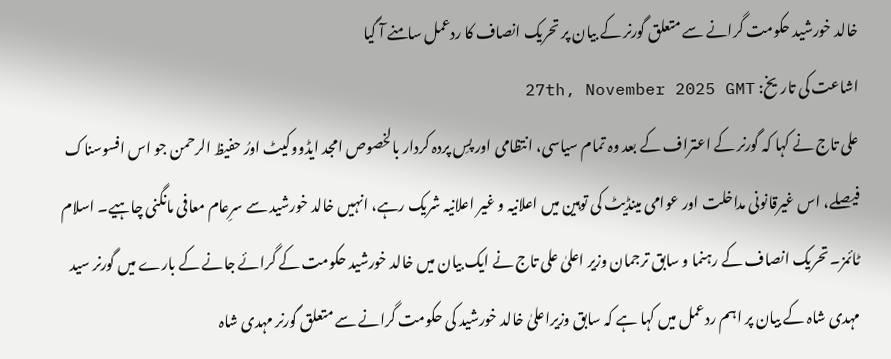خالد خورشید حکومت گرانے سے متعلق گورنر کے بیان پر تحریک انصاف کا ردعمل سامنے آ گیا
اشاعت کی تاریخ: 27th, November 2025 GMT
علی تاج نے کہا کہ گورنر کے اعتراف کے بعد وہ تمام سیاسی، انتظامی اور پسِ پردہ کردار بالخصوص امجد ایڈووکیٹ اورُ حفیظ الرحمن جو اس افسوسناک فیصلے، اس غیرقانونی مداخلت اور عوامی مینڈیٹ کی توہین میں اعلانیہ و غیر اعلانیہ شریک رہے، انہیں خالد خورشید سے سرِعام معافی مانگنی چاہیے۔ اسلام ٹائمز۔ تحریک انصاف کے رہنما و سابق ترجمان وزیر اعلیٰ علی تاج نے ایک بیان میں خالد خورشید حکومت کے گرائے جانے کے بارے میں گورنر سید مہدی شاہ کے بیان پر اہم ردعمل میں کہا ہے کہ سابق وزیراعلیٰ خالد خورشید کی حکومت گرانے سے متعلق گورنر مہدی شاہ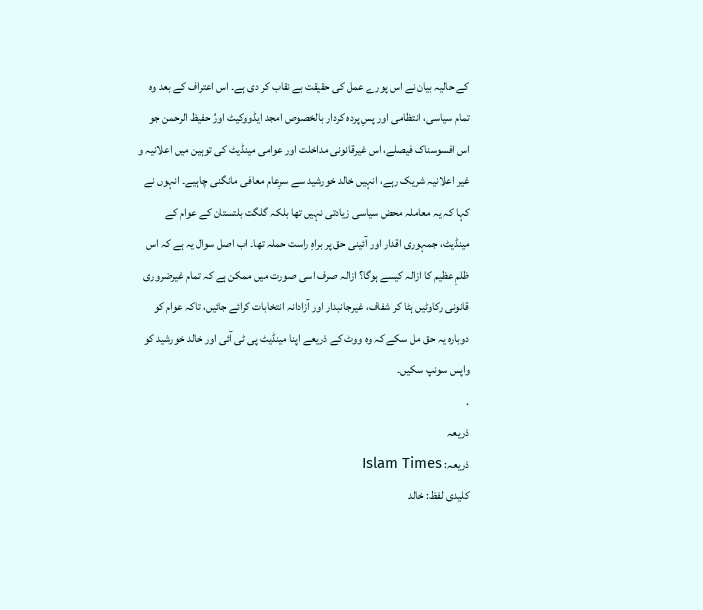کے حالیہ بیان نے اس پورے عمل کی حقیقت بے نقاب کر دی ہے۔ اس اعتراف کے بعد وہ تمام سیاسی، انتظامی اور پسِ پردہ کردار بالخصوص امجد ایڈووکیٹ اورُ حفیظ الرحمن جو اس افسوسناک فیصلے، اس غیرقانونی مداخلت اور عوامی مینڈیٹ کی توہین میں اعلانیہ و غیر اعلانیہ شریک رہے، انہیں خالد خورشید سے سرِعام معافی مانگنی چاہیے۔ انہوں نے کہا کہ یہ معاملہ محض سیاسی زیادتی نہیں تھا بلکہ گلگت بلتستان کے عوام کے مینڈیٹ، جمہوری اقدار اور آئینی حق پر براہِ راست حملہ تھا۔ اب اصل سوال یہ ہے کہ اس ظلمِ عظیم کا ازالہ کیسے ہوگا؟ ازالہ صرف اسی صورت میں ممکن ہے کہ تمام غیرضروری قانونی رکاوٹیں ہٹا کر شفاف، غیرجانبدار اور آزادانہ انتخابات کرائے جائیں، تاکہ عوام کو دوبارہ یہ حق مل سکے کہ وہ ووٹ کے ذریعے اپنا مینڈیٹ پی ٹی آئی اور خالد خورشید کو واپس سونپ سکیں۔
.
ذریعہ
ذریعہ: Islam Times
کلیدی لفظ: خالد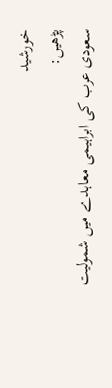خورشید
پڑھیں:
سعودی عرب کی ابراہیمی معاہدے میں شمولیت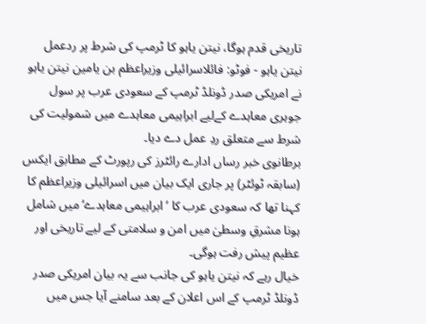تاریخی قدم ہوگا، نیتن یاہو کا ٹرمپ کی شرط پر ردعمل
نیتن یاہو - فوٹو: فائلاسرائیلی وزیراعظم بن یامین نیتن یاہو نے امریکی صدر ڈونلڈ ٹرمپ کے سعودی عرب پر سول جوہری معاہدے کےلیے ابراہیمی معاہدے میں شمولیت کی شرط سے متعلق ردِ عمل دے دیا۔
برطانوی خبر رساں ادارے رائٹرز کی رپورٹ کے مطابق ایکس (سابقہ ٹوئٹر) پر جاری ایک بیان میں اسرائیلی وزیراعظم کا کہنا تھا کہ سعودی عرب کا ’ابراہیمی معاہدے‘ میں شامل ہونا مشرقِ وسطیٰ میں امن و سلامتی کے لیے تاریخی اور عظیم پیش رفت ہوگی۔
خیال رہے کہ نیتن یاہو کی جانب سے یہ بیان امریکی صدر ڈونلڈ ٹرمپ کے اس اعلان کے بعد سامنے آیا جس میں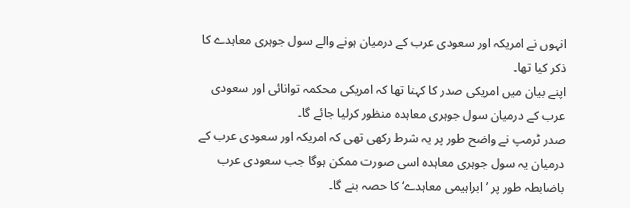انہوں نے امریکہ اور سعودی عرب کے درمیان ہونے والے سول جوہری معاہدے کا ذکر کیا تھا۔
اپنے بیان میں امریکی صدر کا کہنا تھا کہ امریکی محکمہ توانائی اور سعودی عرب کے درمیان سول جوہری معاہدہ منظور کرلیا جائے گا۔
صدر ٹرمپ نے واضح طور پر یہ شرط رکھی تھی کہ امریکہ اور سعودی عرب کے درمیان یہ سول جوہری معاہدہ اسی صورت ممکن ہوگا جب سعودی عرب باضابطہ طور پر ’ابراہیمی معاہدے‘ کا حصہ بنے گا۔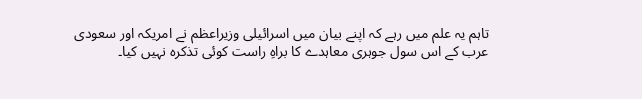تاہم یہ علم میں رہے کہ اپنے بیان میں اسرائیلی وزیراعظم نے امریکہ اور سعودی عرب کے اس سول جوہری معاہدے کا براہِ راست کوئی تذکرہ نہیں کیا۔